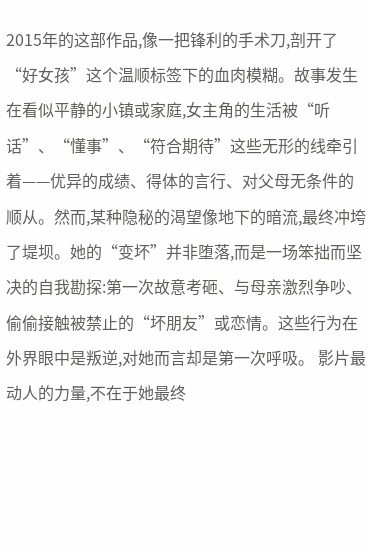2015年的这部作品,像一把锋利的手术刀,剖开了“好女孩”这个温顺标签下的血肉模糊。故事发生在看似平静的小镇或家庭,女主角的生活被“听话”、“懂事”、“符合期待”这些无形的线牵引着——优异的成绩、得体的言行、对父母无条件的顺从。然而,某种隐秘的渴望像地下的暗流,最终冲垮了堤坝。她的“变坏”并非堕落,而是一场笨拙而坚决的自我勘探:第一次故意考砸、与母亲激烈争吵、偷偷接触被禁止的“坏朋友”或恋情。这些行为在外界眼中是叛逆,对她而言却是第一次呼吸。 影片最动人的力量,不在于她最终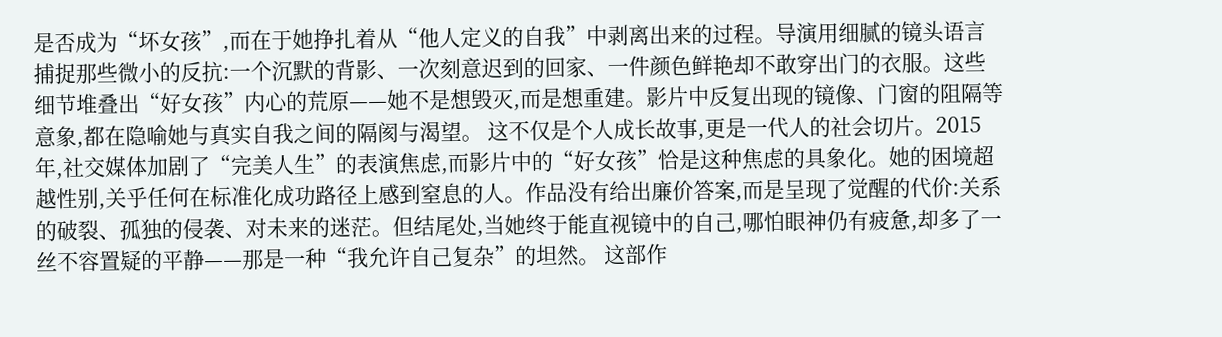是否成为“坏女孩”,而在于她挣扎着从“他人定义的自我”中剥离出来的过程。导演用细腻的镜头语言捕捉那些微小的反抗:一个沉默的背影、一次刻意迟到的回家、一件颜色鲜艳却不敢穿出门的衣服。这些细节堆叠出“好女孩”内心的荒原——她不是想毁灭,而是想重建。影片中反复出现的镜像、门窗的阻隔等意象,都在隐喻她与真实自我之间的隔阂与渴望。 这不仅是个人成长故事,更是一代人的社会切片。2015年,社交媒体加剧了“完美人生”的表演焦虑,而影片中的“好女孩”恰是这种焦虑的具象化。她的困境超越性别,关乎任何在标准化成功路径上感到窒息的人。作品没有给出廉价答案,而是呈现了觉醒的代价:关系的破裂、孤独的侵袭、对未来的迷茫。但结尾处,当她终于能直视镜中的自己,哪怕眼神仍有疲惫,却多了一丝不容置疑的平静——那是一种“我允许自己复杂”的坦然。 这部作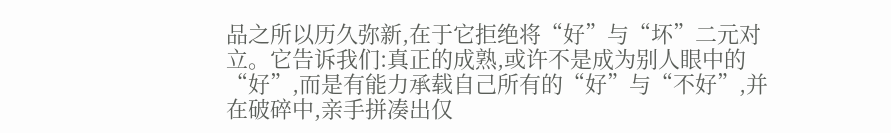品之所以历久弥新,在于它拒绝将“好”与“坏”二元对立。它告诉我们:真正的成熟,或许不是成为别人眼中的“好”,而是有能力承载自己所有的“好”与“不好”,并在破碎中,亲手拼凑出仅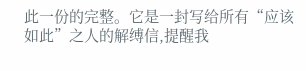此一份的完整。它是一封写给所有“应该如此”之人的解缚信,提醒我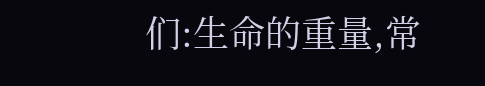们:生命的重量,常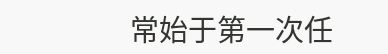常始于第一次任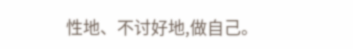性地、不讨好地,做自己。